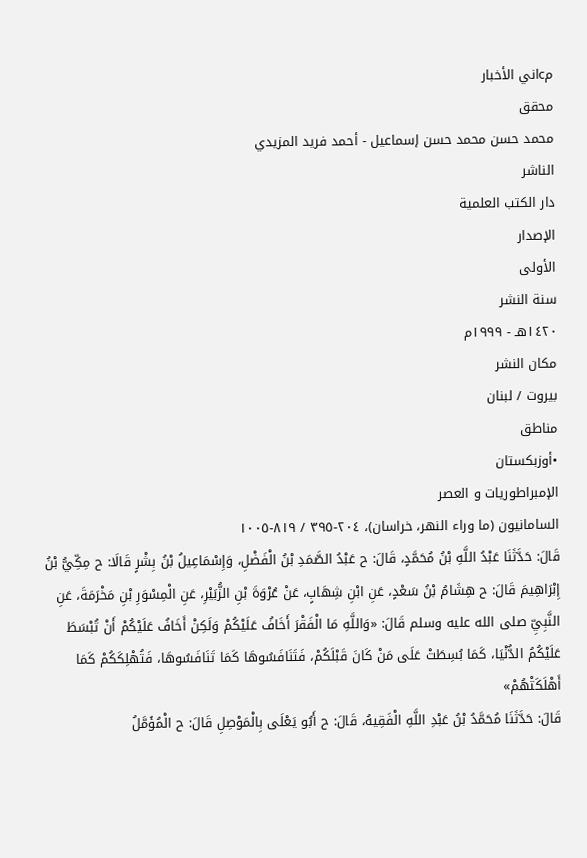مcاني الأخبار
محقق
محمد حسن محمد حسن إسماعيل - أحمد فريد المزيدي
الناشر
دار الكتب العلمية
الإصدار
الأولى
سنة النشر
١٤٢٠هـ - ١٩٩٩م
مكان النشر
بيروت / لبنان
مناطق
•أوزبكستان
الإمبراطوريات و العصر
السامانيون (ما وراء النهر، خراسان)، ٢٠٤-٣٩٥ / ٨١٩-١٠٠٥
قَالَ: حَدَّثَنَا عَبْدُ اللَّهِ بْنُ مُحَمَّدٍ، قَالَ: ح عَبْدُ الصَّمَدِ بْنُ الْفَضْلِ، وَإِسْمَاعِيلُ بْنُ بِشْرٍ قَالَا: ح مِكِّيُّ بْنُ إِبْرَاهِيمَ قَالَ: ح هِشَامُ بْنُ سَعْدٍ، عَنِ ابْنِ شِهَابٍ، عَنْ عُرْوَةَ بْنِ الزُّبَيْرِ، عَنِ الْمِسْوَرِ بْنِ مَخْرَمَةَ، عَنِ النَّبِيِّ صلى الله عليه وسلم قَالَ: «وَاللَّهِ مَا الْفَقْرَ أَخَافُ عَلَيْكُمْ وَلَكِنْ أَخَافُ عَلَيْكُمْ أَنْ تُبْسَطَ عَلَيْكُمُ الدُّنْيَا، كَمَا بُسِطَتْ عَلَى مَنْ كَانَ قَبْلَكُمْ، فَتَنَافَسُوهَا كَمَا تَنَافَسُوهَا، فَتُهْلِكَكُمْ كَمَا أَهْلَكَتْهُمْ»
قَالَ: حَدَّثَنَا مُحَمَّدُ بْنُ عَبْدِ اللَّهِ الْفَقِيهُ، قَالَ: ح أَبُو يَعْلَى بِالْمَوْصِلِ قَالَ: ح الْمُؤَمَّلُ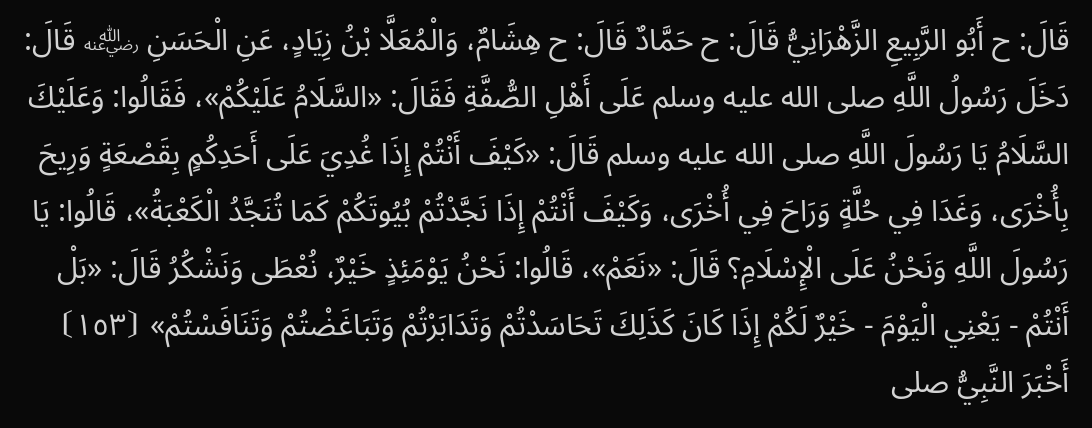قَالَ: ح أَبُو الرَّبِيعِ الزَّهْرَانِيُّ قَالَ: ح حَمَّادٌ قَالَ: ح هِشَامٌ، وَالْمُعَلَّا بْنُ زِيَادٍ، عَنِ الْحَسَنِ ﵁ قَالَ: دَخَلَ رَسُولُ اللَّهِ صلى الله عليه وسلم عَلَى أَهْلِ الصُّفَّةِ فَقَالَ: «السَّلَامُ عَلَيْكُمْ»، فَقَالُوا: وَعَلَيْكَ السَّلَامُ يَا رَسُولَ اللَّهِ صلى الله عليه وسلم قَالَ: «كَيْفَ أَنْتُمْ إِذَا غُدِيَ عَلَى أَحَدِكُمٍ بِقَصْعَةٍ وَرِيحَ بِأُخْرَى، وَغَدَا فِي حُلَّةٍ وَرَاحَ فِي أُخْرَى، وَكَيْفَ أَنْتُمْ إِذَا نَجَّدْتُمْ بُيُوتَكُمْ كَمَا تُنَجَّدُ الْكَعْبَةُ»، قَالُوا: يَا رَسُولَ اللَّهِ وَنَحْنُ عَلَى الْإِسْلَامِ؟ قَالَ: «نَعَمْ»، قَالُوا: نَحْنُ يَوْمَئِذٍ خَيْرٌ، نُعْطَى وَنَشْكُرُ قَالَ: «بَلْ أَنْتُمْ - يَعْنِي الْيَوْمَ - خَيْرٌ لَكُمْ إِذَا كَانَ كَذَلِكَ تَحَاسَدْتُمْ وَتَدَابَرْتُمْ وَتَبَاغَضْتُمْ وَتَنَافَسْتُمْ» ⦗١٥٣⦘ أَخْبَرَ النَّبِيُّ صلى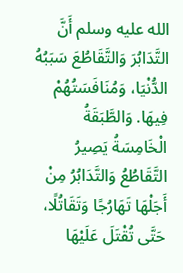الله عليه وسلم أَنَّ التَّدَابُرَ وَالتَّقَاطُعَ سَبَبُهُ الدُّنْيَا، وَمُنَافَسَتُهُمْ فِيهَا. وَالطَّبَقَةُ الْخَامِسَةُ يَصِيرُ التَّقَاطُعُ وَالتَّدَابُرُ مِنْ أَجَلْهَا تَهَارُجًا وَتَقَاتُلًا، حَتَّى تُقْتَلَ عَلَيْهَا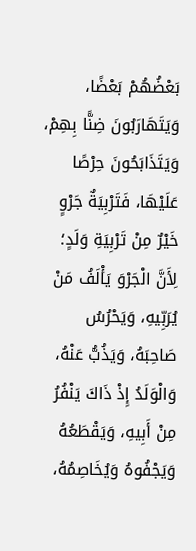بَعْضُهُمْ بَعْضًا، وَيَتَهَارَبُونَ ضِنًّا بِهِمْ، وَيَتَذَابَحُونَ حِرْصًا عَلَيْهَا، فَتَرْبِيَةٌ جَرْوٍ خَيْرٌ مِنْ تَرْبِيَةِ وَلَدٍ؛ لِأَنَّ الْجَرْوَ يَأْلَفُ مَنْ يُرَبِّيهِ، وَيَحْرُسُ صَاحِبَهُ، وَيَذُبُّ عَنْهُ، وَالْوَلَدُ إِذْ ذَاكَ يَنْفُرُ مِنْ أَبِيهِ، وَيَقْطَعُهُ وَيَجْفُوهُ وَيُخَاصِمُهُ،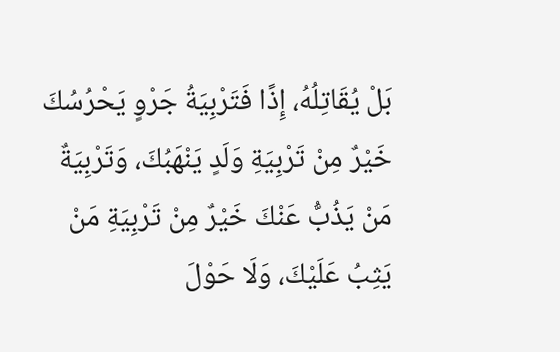بَلْ يُقَاتِلُهُ، إِذًا فَتَرْبِيَةُ جَرْوٍ يَحْرُسُكَ خَيْرٌ مِنْ تَرْبِيَةِ وَلَدٍ يَنْهَبُكَ، وَتَرْبِيَةٌ مَنْ يَذُبُّ عَنْكَ خَيْرٌ مِنْ تَرْبِيَةِ مَنْ يَثِبُ عَلَيْكَ، وَلَا حَوْلَ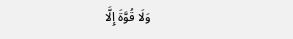وَلَا قُوَّةَ إِلَّا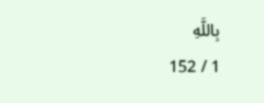بِاللَّهِ
1 / 152